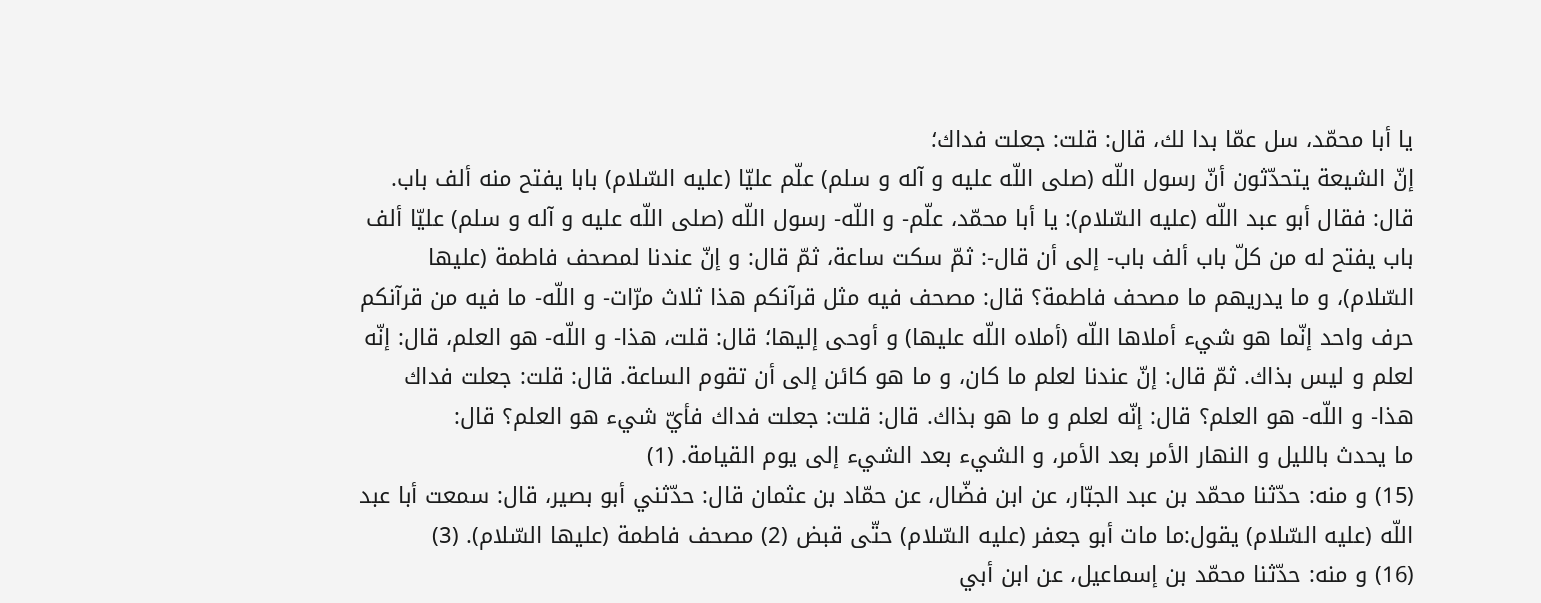يا أبا محمّد، سل عمّا بدا لك، قال: قلت: جعلت فداك؛
إنّ الشيعة يتحدّثون أنّ رسول اللّه (صلى اللّه عليه و آله و سلم) علّم عليّا (عليه السّلام) بابا يفتح منه ألف باب. قال: فقال أبو عبد اللّه (عليه السّلام): يا أبا محمّد، علّم- و اللّه- رسول اللّه (صلى اللّه عليه و آله و سلم) عليّا ألف باب يفتح له من كلّ باب ألف باب- إلى أن قال-: ثمّ سكت ساعة، ثمّ قال: و إنّ عندنا لمصحف فاطمة (عليها السّلام)، و ما يدريهم ما مصحف فاطمة؟ قال: مصحف فيه مثل قرآنكم هذا ثلاث مرّات- و اللّه- ما فيه من قرآنكم حرف واحد إنّما هو شيء أملاها اللّه (أملاه اللّه عليها) و أوحى إليها؛ قال: قلت، هذا- و اللّه- هو العلم، قال: إنّه لعلم و ليس بذاك. ثمّ قال: إنّ عندنا لعلم ما كان، و ما هو كائن إلى أن تقوم الساعة. قال: قلت: جعلت فداك هذا- و اللّه- هو العلم؟ قال: إنّه لعلم و ما هو بذاك. قال: قلت: جعلت فداك فأيّ شيء هو العلم؟ قال:
ما يحدث بالليل و النهار الأمر بعد الأمر، و الشيء بعد الشيء إلى يوم القيامة. (1)
(15) و منه: حدّثنا محمّد بن عبد الجبّار، عن ابن فضّال، عن حمّاد بن عثمان قال: حدّثني أبو بصير، قال: سمعت أبا عبد اللّه (عليه السّلام) يقول:ما مات أبو جعفر (عليه السّلام) حتّى قبض (2) مصحف فاطمة (عليها السّلام). (3)
(16) و منه: حدّثنا محمّد بن إسماعيل، عن ابن أبي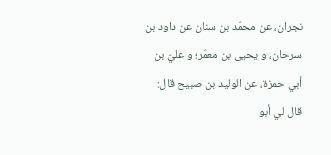نجران، عن محمّد بن سنان عن داود بن سرحان، و يحيى بن معمّر؛ و عليّ بن أبي حمزة، عن الوليد بن صبيح قال: قال لي أبو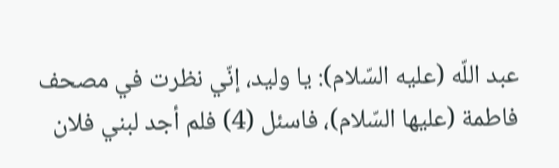عبد اللّه (عليه السّلام): يا وليد، إنّي نظرت في مصحف فاطمة (عليها السّلام)، فاسئل (4) فلم أجد لبني فلان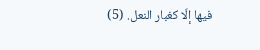فيها إلّا كغبار النعل. (5)